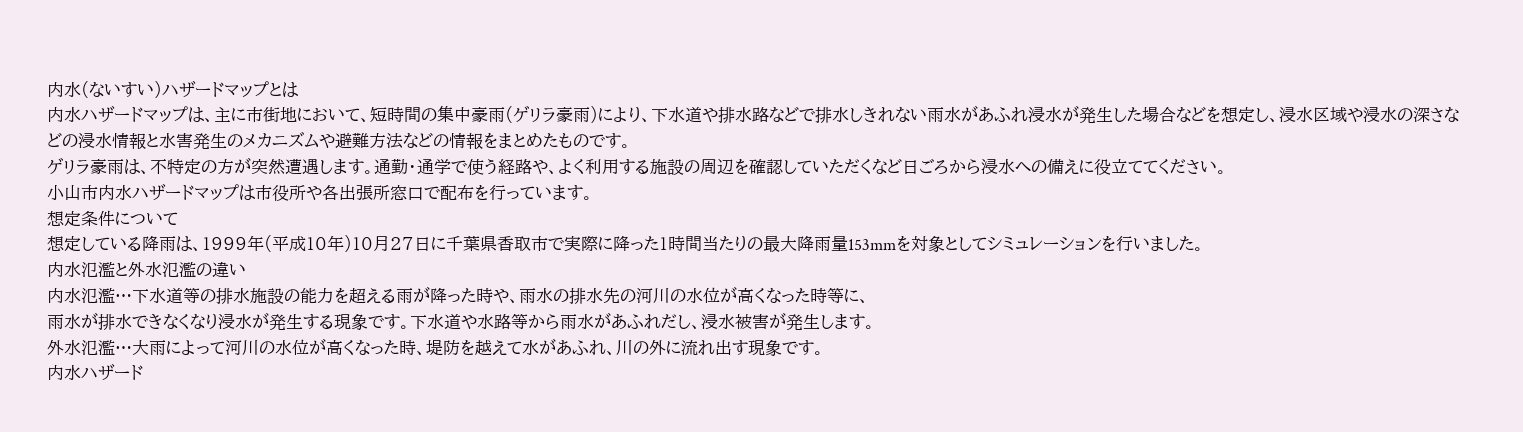内水(ないすい)ハザードマップとは
内水ハザードマップは、主に市街地において、短時間の集中豪雨(ゲリラ豪雨)により、下水道や排水路などで排水しきれない雨水があふれ浸水が発生した場合などを想定し、浸水区域や浸水の深さなどの浸水情報と水害発生のメカニズムや避難方法などの情報をまとめたものです。
ゲリラ豪雨は、不特定の方が突然遭遇します。通勤・通学で使う経路や、よく利用する施設の周辺を確認していただくなど日ごろから浸水への備えに役立ててください。
小山市内水ハザードマップは市役所や各出張所窓口で配布を行っています。
想定条件について
想定している降雨は、1999年(平成10年)10月27日に千葉県香取市で実際に降った1時間当たりの最大降雨量153mmを対象としてシミュレーションを行いました。
内水氾濫と外水氾濫の違い
内水氾濫…下水道等の排水施設の能力を超える雨が降った時や、雨水の排水先の河川の水位が高くなった時等に、
雨水が排水できなくなり浸水が発生する現象です。下水道や水路等から雨水があふれだし、浸水被害が発生します。
外水氾濫…大雨によって河川の水位が高くなった時、堤防を越えて水があふれ、川の外に流れ出す現象です。
内水ハザード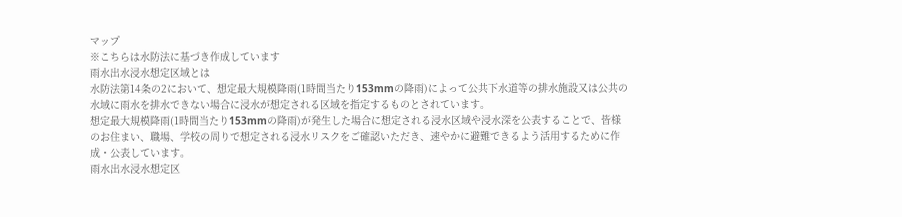マップ
※こちらは水防法に基づき作成しています
雨水出水浸水想定区域とは
水防法第14条の2において、想定最大規模降雨(1時間当たり153mmの降雨)によって公共下水道等の排水施設又は公共の水域に雨水を排水できない場合に浸水が想定される区域を指定するものとされています。
想定最大規模降雨(1時間当たり153mmの降雨)が発生した場合に想定される浸水区域や浸水深を公表することで、皆様のお住まい、職場、学校の周りで想定される浸水リスクをご確認いただき、速やかに避難できるよう活用するために作成・公表しています。
雨水出水浸水想定区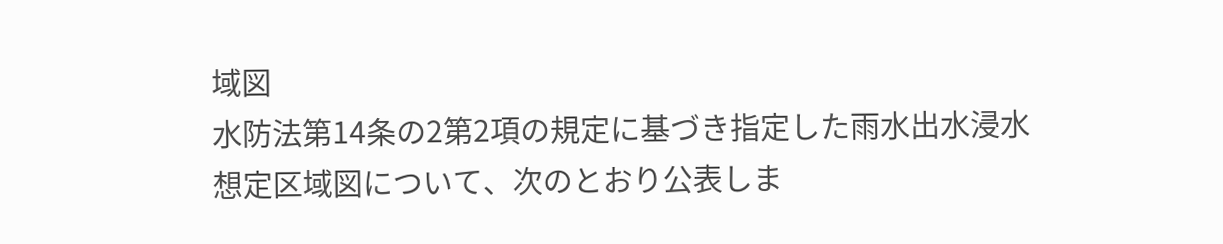域図
水防法第14条の2第2項の規定に基づき指定した雨水出水浸水想定区域図について、次のとおり公表しま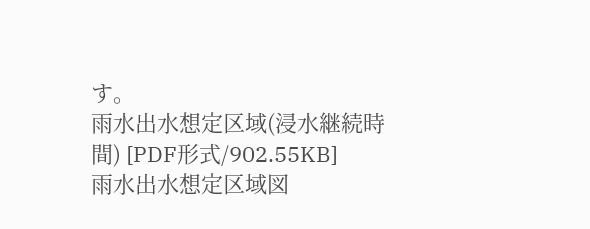す。
雨水出水想定区域(浸水継続時間) [PDF形式/902.55KB]
雨水出水想定区域図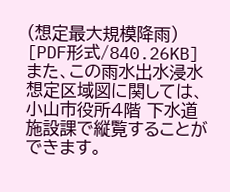(想定最大規模降雨) [PDF形式/840.26KB]
また、この雨水出水浸水想定区域図に関しては、小山市役所4階 下水道施設課で縦覧することができます。